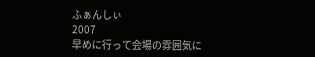ふぁんしぃ
2007
早めに行って会場の雰囲気に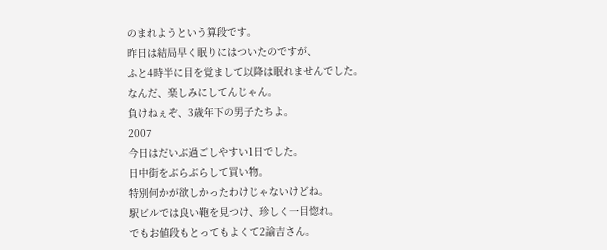のまれようという算段です。
昨日は結局早く眠りにはついたのですが、
ふと4時半に目を覚まして以降は眠れませんでした。
なんだ、楽しみにしてんじゃん。
負けねぇぞ、3歳年下の男子たちよ。
2007
今日はだいぶ過ごしやすい1日でした。
日中街をぶらぶらして買い物。
特別何かが欲しかったわけじゃないけどね。
駅ビルでは良い鞄を見つけ、珍しく一目惚れ。
でもお値段もとってもよくて2諭吉さん。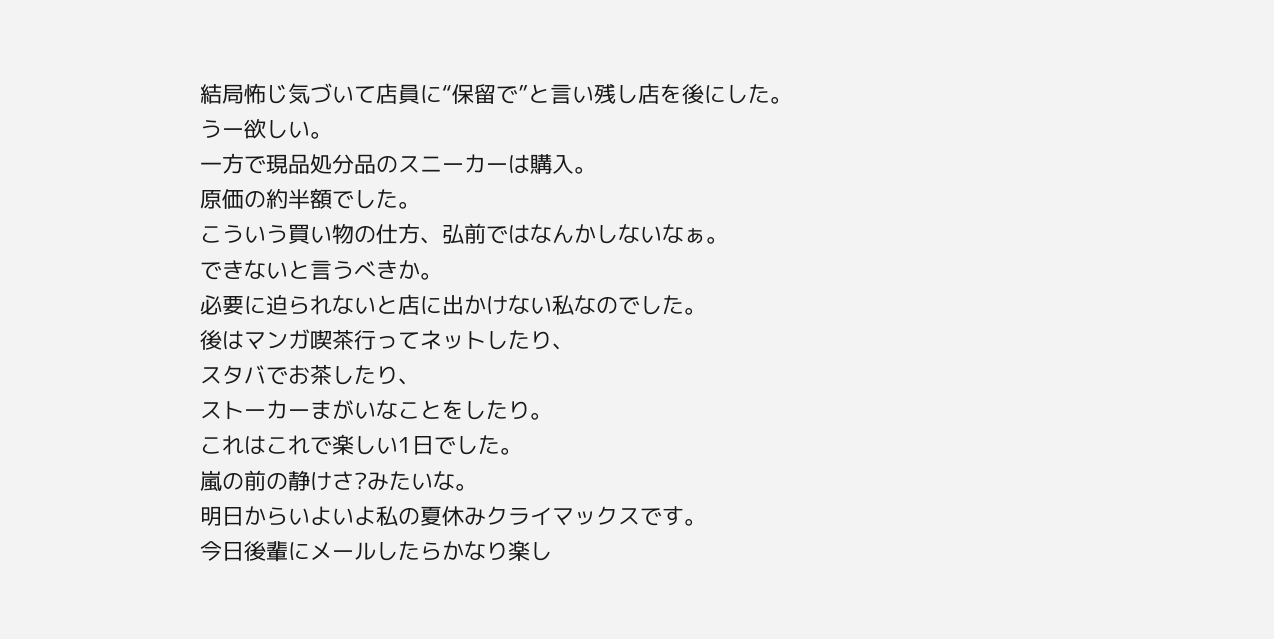結局怖じ気づいて店員に“保留で”と言い残し店を後にした。
うー欲しい。
一方で現品処分品のスニーカーは購入。
原価の約半額でした。
こういう買い物の仕方、弘前ではなんかしないなぁ。
できないと言うべきか。
必要に迫られないと店に出かけない私なのでした。
後はマンガ喫茶行ってネットしたり、
スタバでお茶したり、
ストーカーまがいなことをしたり。
これはこれで楽しい1日でした。
嵐の前の静けさ?みたいな。
明日からいよいよ私の夏休みクライマックスです。
今日後輩にメールしたらかなり楽し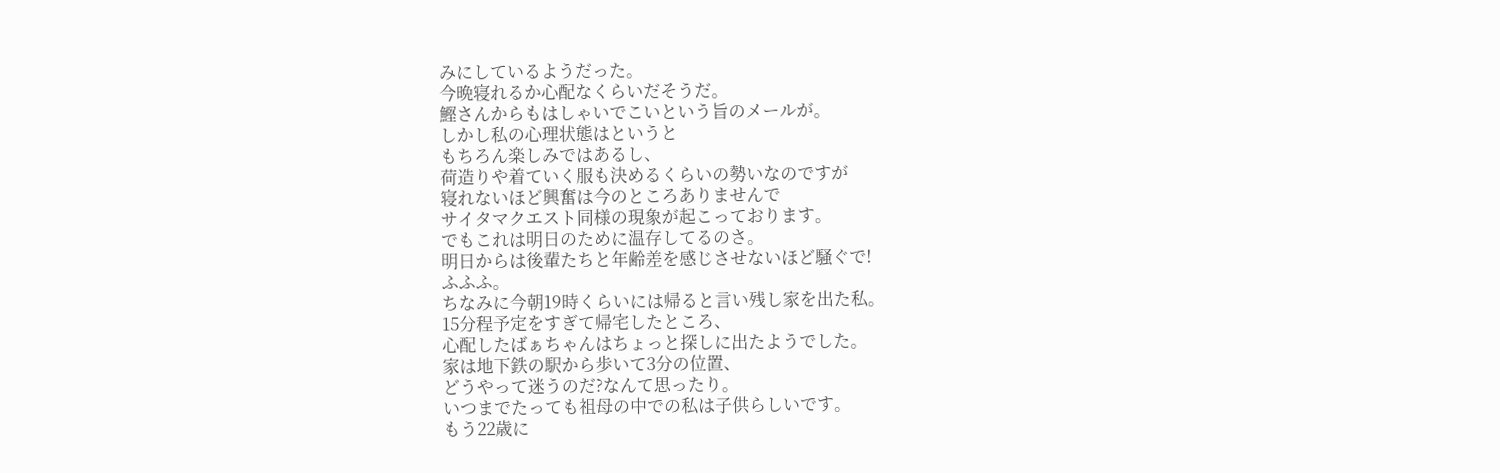みにしているようだった。
今晩寝れるか心配なくらいだそうだ。
鰹さんからもはしゃいでこいという旨のメールが。
しかし私の心理状態はというと
もちろん楽しみではあるし、
荷造りや着ていく服も決めるくらいの勢いなのですが
寝れないほど興奮は今のところありませんで
サイタマクエスト同様の現象が起こっております。
でもこれは明日のために温存してるのさ。
明日からは後輩たちと年齢差を感じさせないほど騒ぐで!
ふふふ。
ちなみに今朝19時くらいには帰ると言い残し家を出た私。
15分程予定をすぎて帰宅したところ、
心配したばぁちゃんはちょっと探しに出たようでした。
家は地下鉄の駅から歩いて3分の位置、
どうやって迷うのだ?なんて思ったり。
いつまでたっても祖母の中での私は子供らしいです。
もう22歳に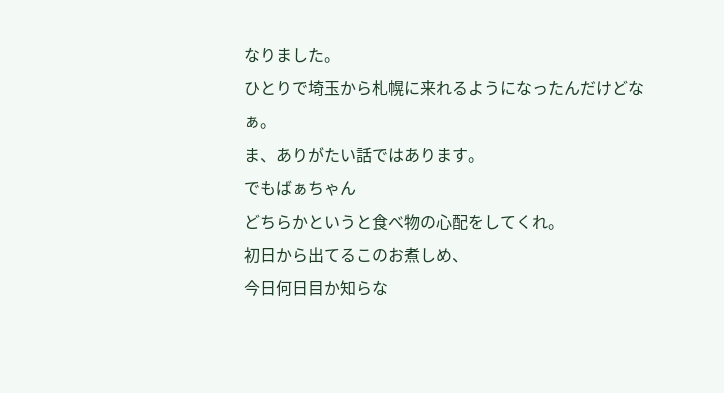なりました。
ひとりで埼玉から札幌に来れるようになったんだけどなぁ。
ま、ありがたい話ではあります。
でもばぁちゃん
どちらかというと食べ物の心配をしてくれ。
初日から出てるこのお煮しめ、
今日何日目か知らな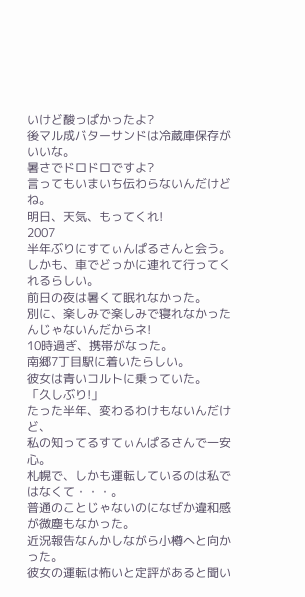いけど酸っぱかったよ?
後マル成バターサンドは冷蔵庫保存がいいな。
暑さでドロドロですよ?
言ってもいまいち伝わらないんだけどね。
明日、天気、もってくれ!
2007
半年ぶりにすてぃんぱるさんと会う。
しかも、車でどっかに連れて行ってくれるらしい。
前日の夜は暑くて眠れなかった。
別に、楽しみで楽しみで寝れなかったんじゃないんだからネ!
10時過ぎ、携帯がなった。
南郷7丁目駅に着いたらしい。
彼女は青いコルトに乗っていた。
「久しぶり!」
たった半年、変わるわけもないんだけど、
私の知ってるすてぃんぱるさんで一安心。
札幌で、しかも運転しているのは私ではなくて・・・。
普通のことじゃないのになぜか違和感が微塵もなかった。
近況報告なんかしながら小樽へと向かった。
彼女の運転は怖いと定評があると聞い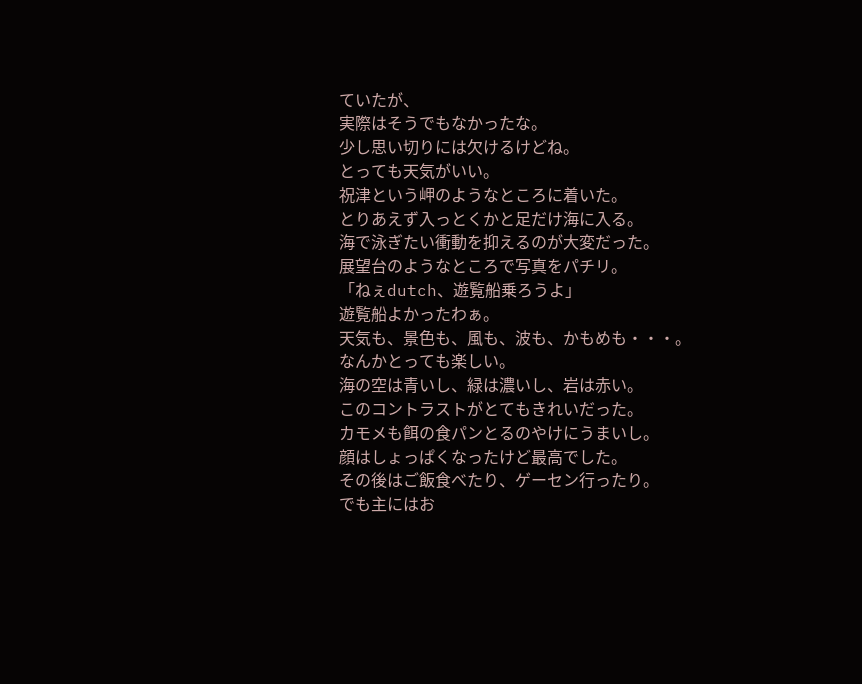ていたが、
実際はそうでもなかったな。
少し思い切りには欠けるけどね。
とっても天気がいい。
祝津という岬のようなところに着いた。
とりあえず入っとくかと足だけ海に入る。
海で泳ぎたい衝動を抑えるのが大変だった。
展望台のようなところで写真をパチリ。
「ねぇdutch、遊覧船乗ろうよ」
遊覧船よかったわぁ。
天気も、景色も、風も、波も、かもめも・・・。
なんかとっても楽しい。
海の空は青いし、緑は濃いし、岩は赤い。
このコントラストがとてもきれいだった。
カモメも餌の食パンとるのやけにうまいし。
顔はしょっぱくなったけど最高でした。
その後はご飯食べたり、ゲーセン行ったり。
でも主にはお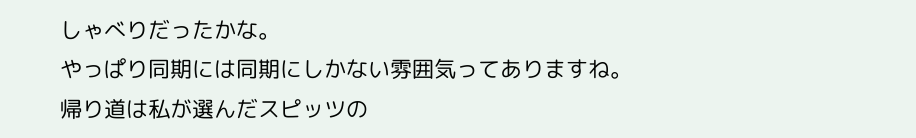しゃべりだったかな。
やっぱり同期には同期にしかない雰囲気ってありますね。
帰り道は私が選んだスピッツの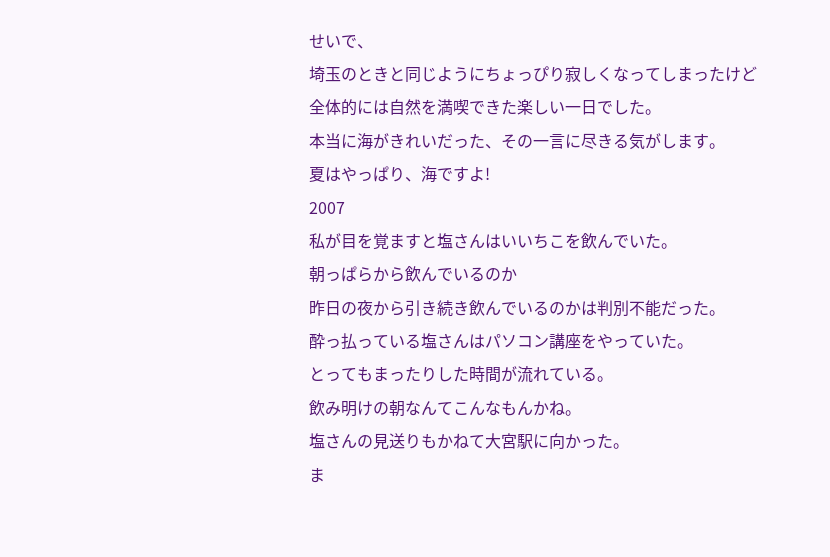せいで、
埼玉のときと同じようにちょっぴり寂しくなってしまったけど
全体的には自然を満喫できた楽しい一日でした。
本当に海がきれいだった、その一言に尽きる気がします。
夏はやっぱり、海ですよ!
2007
私が目を覚ますと塩さんはいいちこを飲んでいた。
朝っぱらから飲んでいるのか
昨日の夜から引き続き飲んでいるのかは判別不能だった。
酔っ払っている塩さんはパソコン講座をやっていた。
とってもまったりした時間が流れている。
飲み明けの朝なんてこんなもんかね。
塩さんの見送りもかねて大宮駅に向かった。
ま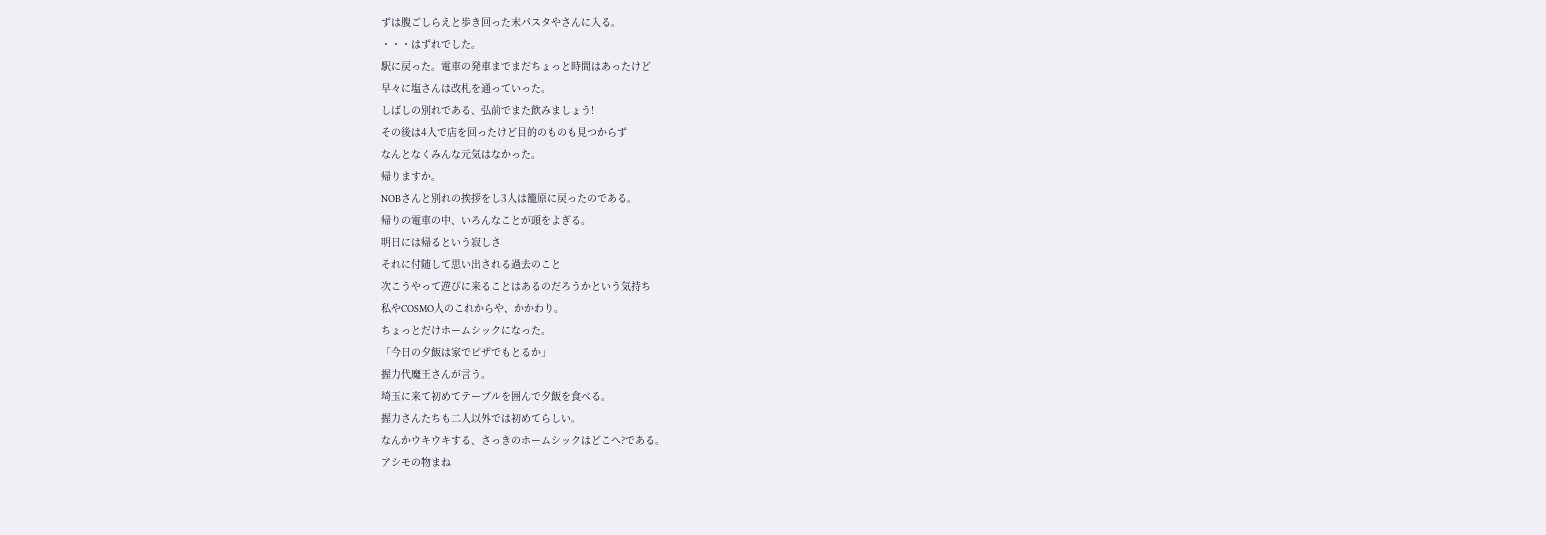ずは腹ごしらえと歩き回った末パスタやさんに入る。
・・・はずれでした。
駅に戻った。電車の発車までまだちょっと時間はあったけど
早々に塩さんは改札を通っていった。
しばしの別れである、弘前でまた飲みましょう!
その後は4人で店を回ったけど目的のものも見つからず
なんとなくみんな元気はなかった。
帰りますか。
NOBさんと別れの挨拶をし3人は籠原に戻ったのである。
帰りの電車の中、いろんなことが頭をよぎる。
明日には帰るという寂しさ
それに付随して思い出される過去のこと
次こうやって遊びに来ることはあるのだろうかという気持ち
私やCOSMO人のこれからや、かかわり。
ちょっとだけホームシックになった。
「今日の夕飯は家でピザでもとるか」
握力代魔王さんが言う。
埼玉に来て初めてテーブルを囲んで夕飯を食べる。
握力さんたちも二人以外では初めてらしい。
なんかウキウキする、さっきのホームシックはどこへ?である。
アシモの物まね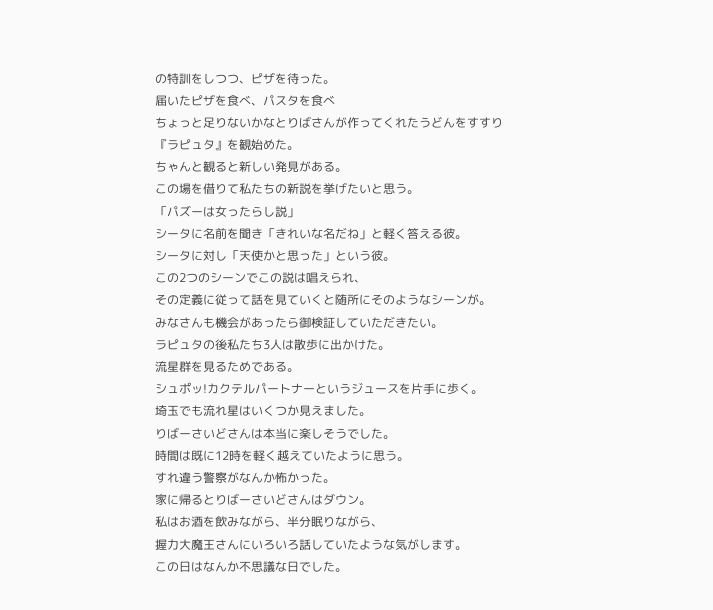の特訓をしつつ、ピザを待った。
届いたピザを食べ、パスタを食べ
ちょっと足りないかなとりばさんが作ってくれたうどんをすすり
『ラピュタ』を観始めた。
ちゃんと観ると新しい発見がある。
この場を借りて私たちの新説を挙げたいと思う。
「パズーは女ったらし説」
シータに名前を聞き「きれいな名だね」と軽く答える彼。
シータに対し「天使かと思った」という彼。
この2つのシーンでこの説は唱えられ、
その定義に従って話を見ていくと随所にそのようなシーンが。
みなさんも機会があったら御検証していただきたい。
ラピュタの後私たち3人は散歩に出かけた。
流星群を見るためである。
シュポッ!カクテルパートナーというジュースを片手に歩く。
埼玉でも流れ星はいくつか見えました。
りばーさいどさんは本当に楽しそうでした。
時間は既に12時を軽く越えていたように思う。
すれ違う警察がなんか怖かった。
家に帰るとりばーさいどさんはダウン。
私はお酒を飲みながら、半分眠りながら、
握力大魔王さんにいろいろ話していたような気がします。
この日はなんか不思議な日でした。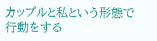カップルと私という形態で行動をする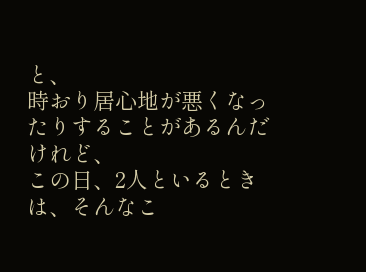と、
時おり居心地が悪くなったりすることがあるんだけれど、
この日、2人といるときは、そんなこ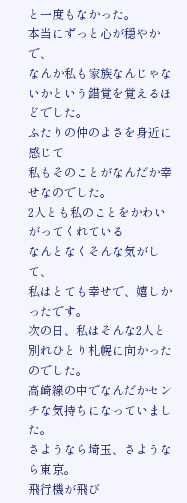と一度もなかった。
本当にずっと心が穏やかで、
なんか私も家族なんじゃないかという錯覚を覚えるほどでした。
ふたりの仲のよさを身近に感じて
私もそのことがなんだか幸せなのでした。
2人とも私のことをかわいがってくれている
なんとなくそんな気がして、
私はとても幸せで、嬉しかったです。
次の日、私はそんな2人と別れひとり札幌に向かったのでした。
高崎線の中でなんだかセンチな気持ちになっていました。
さようなら埼玉、さようなら東京。
飛行機が飛び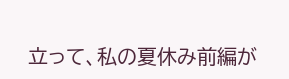立って、私の夏休み前編が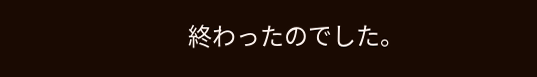終わったのでした。